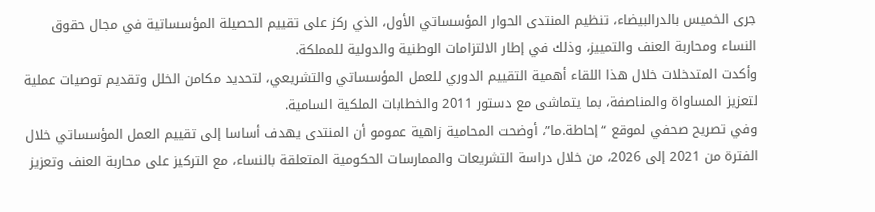جرى الخميس بالدرالبيضاء، تنظيم المنتدى الحوار المؤسساتي الأول، الذي ركز على تقييم الحصيلة المؤسساتية في مجال حقوق النساء ومحاربة العنف والتمييز، وذلك في إطار الالتزامات الوطنية والدولية للمملكة.
وأكدت المتدخلات خلال هذا اللقاء أهمية التقييم الدوري للعمل المؤسساتي والتشريعي، لتحديد مكامن الخلل وتقديم توصيات عملية لتعزيز المساواة والمناصفة، بما يتماشى مع دستور 2011 والخطابات الملكية السامية.
وفي تصريح صحفي لموقع “إحاطة.ما”، أوضحت المحامية زاهية عمومو أن المنتدى يهدف أساسا إلى تقييم العمل المؤسساتي خلال الفترة من 2021 إلى 2026، من خلال دراسة التشريعات والممارسات الحكومية المتعلقة بالنساء، مع التركيز على محاربة العنف وتعزيز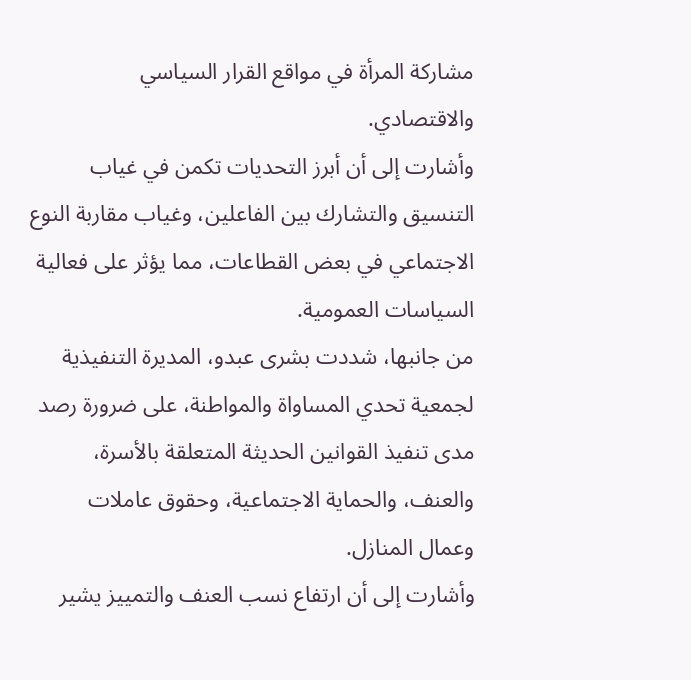مشاركة المرأة في مواقع القرار السياسي والاقتصادي.
وأشارت إلى أن أبرز التحديات تكمن في غياب التنسيق والتشارك بين الفاعلين، وغياب مقاربة النوع الاجتماعي في بعض القطاعات، مما يؤثر على فعالية السياسات العمومية.
من جانبها، شددت بشرى عبدو، المديرة التنفيذية لجمعية تحدي المساواة والمواطنة، على ضرورة رصد مدى تنفيذ القوانين الحديثة المتعلقة بالأسرة، والعنف، والحماية الاجتماعية، وحقوق عاملات وعمال المنازل.
وأشارت إلى أن ارتفاع نسب العنف والتمييز يشير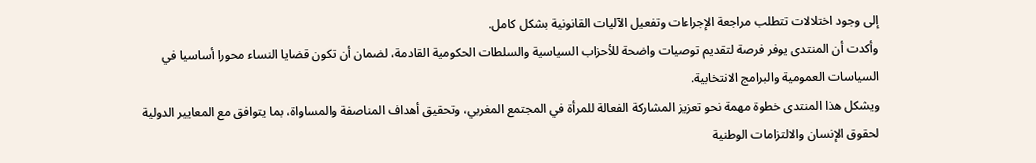إلى وجود اختلالات تتطلب مراجعة الإجراءات وتفعيل الآليات القانونية بشكل كامل.
وأكدت أن المنتدى يوفر فرصة لتقديم توصيات واضحة للأحزاب السياسية والسلطات الحكومية القادمة، لضمان أن تكون قضايا النساء محورا أساسيا في السياسات العمومية والبرامج الانتخابية.
ويشكل هذا المنتدى خطوة مهمة نحو تعزيز المشاركة الفعالة للمرأة في المجتمع المغربي، وتحقيق أهداف المناصفة والمساواة، بما يتوافق مع المعايير الدولية لحقوق الإنسان والالتزامات الوطنية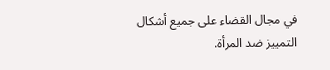في مجال القضاء على جميع أشكال التمييز ضد المرأة.